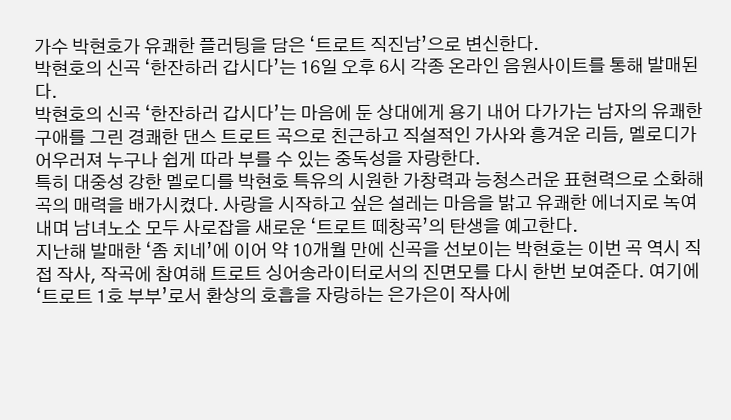가수 박현호가 유쾌한 플러팅을 담은 ‘트로트 직진남’으로 변신한다.
박현호의 신곡 ‘한잔하러 갑시다’는 16일 오후 6시 각종 온라인 음원사이트를 통해 발매된다.
박현호의 신곡 ‘한잔하러 갑시다’는 마음에 둔 상대에게 용기 내어 다가가는 남자의 유쾌한 구애를 그린 경쾌한 댄스 트로트 곡으로 친근하고 직설적인 가사와 흥겨운 리듬, 멜로디가 어우러져 누구나 쉽게 따라 부를 수 있는 중독성을 자랑한다.
특히 대중성 강한 멜로디를 박현호 특유의 시원한 가창력과 능청스러운 표현력으로 소화해 곡의 매력을 배가시켰다. 사랑을 시작하고 싶은 설레는 마음을 밝고 유쾌한 에너지로 녹여내며 남녀노소 모두 사로잡을 새로운 ‘트로트 떼창곡’의 탄생을 예고한다.
지난해 발매한 ‘좀 치네’에 이어 약 10개월 만에 신곡을 선보이는 박현호는 이번 곡 역시 직접 작사, 작곡에 참여해 트로트 싱어송라이터로서의 진면모를 다시 한번 보여준다. 여기에 ‘트로트 1호 부부’로서 환상의 호흡을 자랑하는 은가은이 작사에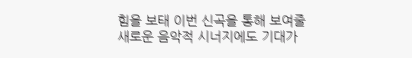힘을 보태 이번 신곡을 통해 보여줄 새로운 음악적 시너지에도 기대가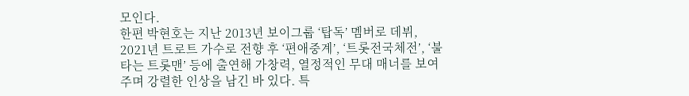모인다.
한편 박현호는 지난 2013년 보이그룹 ‘탑독’ 멤버로 데뷔, 2021년 트로트 가수로 전향 후 ‘편애중계’, ‘트롯전국체전’, ‘불타는 트롯맨’ 등에 출연해 가창력, 열정적인 무대 매너를 보여주며 강렬한 인상을 남긴 바 있다. 특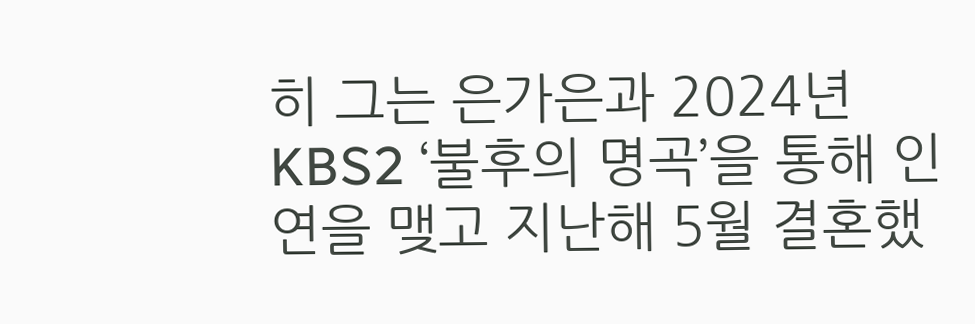히 그는 은가은과 2024년 KBS2 ‘불후의 명곡’을 통해 인연을 맺고 지난해 5월 결혼했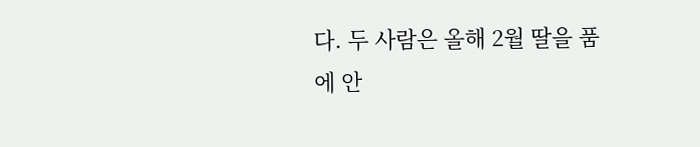다. 두 사람은 올해 2월 딸을 품에 안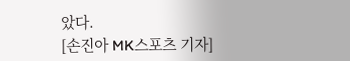았다.
[손진아 MK스포츠 기자]